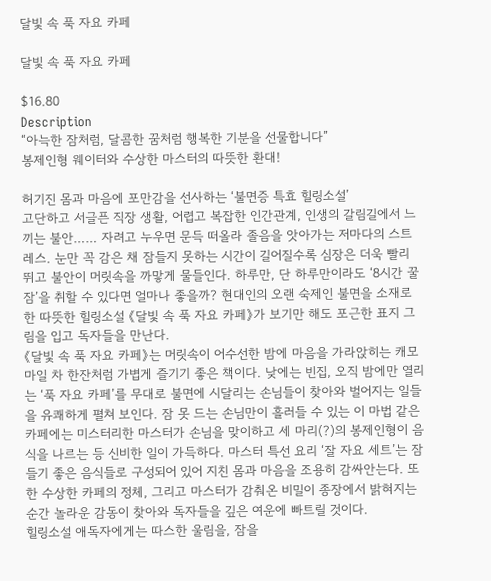달빛 속 푹 자요 카페

달빛 속 푹 자요 카페

$16.80
Description
“아늑한 잠처럼, 달콤한 꿈처럼 행복한 기분을 선물합니다”
봉제인형 웨이터와 수상한 마스터의 따뜻한 환대!

허기진 몸과 마음에 포만감을 선사하는 ‘불면증 특효 힐링소설’
고단하고 서글픈 직장 생활, 어렵고 복잡한 인간관계, 인생의 갈림길에서 느끼는 불안…… 자려고 누우면 문득 떠올라 졸음을 앗아가는 저마다의 스트레스. 눈만 꼭 감은 채 잠들지 못하는 시간이 길어질수록 심장은 더욱 빨리 뛰고 불안이 머릿속을 까맣게 물들인다. 하루만, 단 하루만이라도 ‘8시간 꿀잠’을 취할 수 있다면 얼마나 좋을까? 현대인의 오랜 숙제인 불면을 소재로 한 따뜻한 힐링소설 《달빛 속 푹 자요 카페》가 보기만 해도 포근한 표지 그림을 입고 독자들을 만난다.
《달빛 속 푹 자요 카페》는 머릿속이 어수선한 밤에 마음을 가라앉히는 캐모마일 차 한잔처럼 가볍게 즐기기 좋은 책이다. 낮에는 빈집, 오직 밤에만 열리는 ‘푹 자요 카페’를 무대로 불면에 시달리는 손님들이 찾아와 벌어지는 일들을 유쾌하게 펼쳐 보인다. 잠 못 드는 손님만이 흘러들 수 있는 이 마법 같은 카페에는 미스터리한 마스터가 손님을 맞이하고 세 마리(?)의 봉제인형이 음식을 나르는 등 신비한 일이 가득하다. 마스터 특선 요리 ‘잘 자요 세트’는 잠들기 좋은 음식들로 구성되어 있어 지친 몸과 마음을 조용히 감싸안는다. 또한 수상한 카페의 정체, 그리고 마스터가 감춰온 비밀이 종장에서 밝혀지는 순간 놀라운 감동이 찾아와 독자들을 깊은 여운에 빠트릴 것이다.
힐링소설 애독자에게는 따스한 울림을, 잠을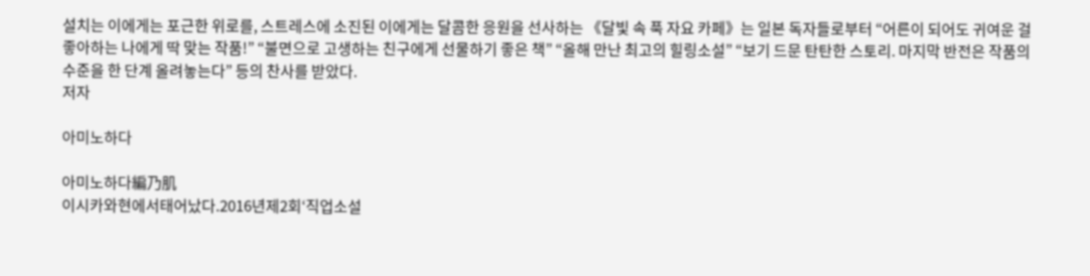설치는 이에게는 포근한 위로를, 스트레스에 소진된 이에게는 달콤한 응원을 선사하는 《달빛 속 푹 자요 카페》는 일본 독자들로부터 “어른이 되어도 귀여운 걸 좋아하는 나에게 딱 맞는 작품!” “불면으로 고생하는 친구에게 선물하기 좋은 책” “올해 만난 최고의 힐링소설” “보기 드문 탄탄한 스토리. 마지막 반전은 작품의 수준을 한 단계 올려놓는다” 등의 찬사를 받았다.
저자

아미노하다

아미노하다編乃肌
이시카와현에서태어났다.2016년제2회‘직업소설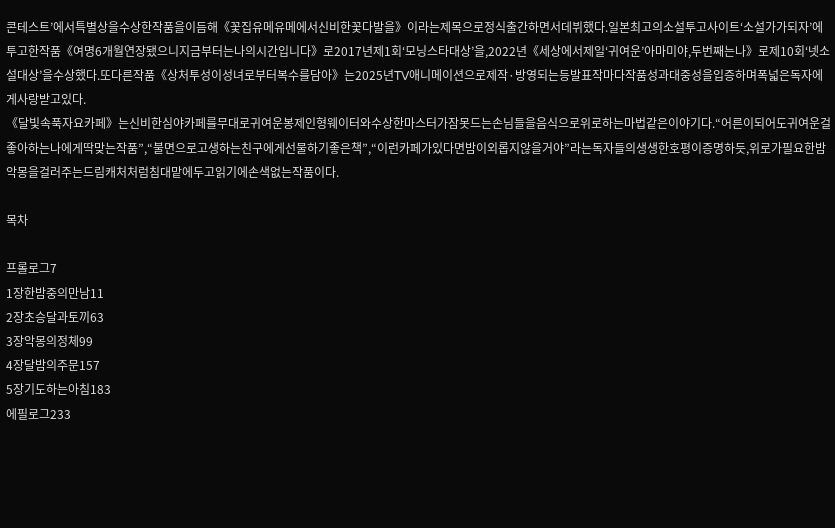콘테스트’에서특별상을수상한작품을이듬해《꽃집유메유메에서신비한꽃다발을》이라는제목으로정식출간하면서데뷔했다.일본최고의소설투고사이트‘소설가가되자’에투고한작품《여명6개월연장됐으니지금부터는나의시간입니다》로2017년제1회‘모닝스타대상’을,2022년《세상에서제일‘귀여운’아마미야,두번째는나》로제10회‘넷소설대상’을수상했다.또다른작품《상처투성이성녀로부터복수를담아》는2025년TV애니메이션으로제작·방영되는등발표작마다작품성과대중성을입증하며폭넓은독자에게사랑받고있다.
《달빛속푹자요카페》는신비한심야카페를무대로귀여운봉제인형웨이터와수상한마스터가잠못드는손님들을음식으로위로하는마법같은이야기다.“어른이되어도귀여운걸좋아하는나에게딱맞는작품”,“불면으로고생하는친구에게선물하기좋은책”,“이런카페가있다면밤이외롭지않을거야”라는독자들의생생한호평이증명하듯,위로가필요한밤악몽을걸러주는드림캐처처럼침대맡에두고읽기에손색없는작품이다.

목차

프롤로그7
1장한밤중의만남11
2장초승달과토끼63
3장악몽의정체99
4장달밤의주문157
5장기도하는아침183
에필로그233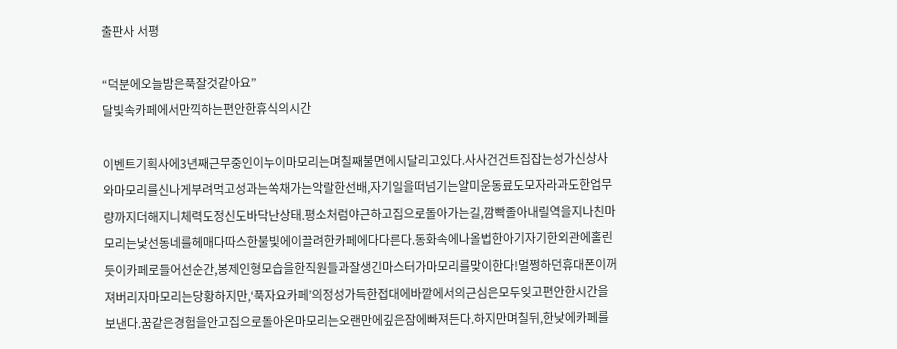출판사 서평

“덕분에오늘밤은푹잘것같아요”
달빛속카페에서만끽하는편안한휴식의시간

이벤트기획사에3년째근무중인이누이마모리는며칠째불면에시달리고있다.사사건건트집잡는성가신상사와마모리를신나게부려먹고성과는쏙채가는악랄한선배,자기일을떠넘기는얄미운동료도모자라과도한업무량까지더해지니체력도정신도바닥난상태.평소처럼야근하고집으로돌아가는길,깜빡졸아내릴역을지나친마모리는낯선동네를헤매다따스한불빛에이끌려한카페에다다른다.동화속에나올법한아기자기한외관에홀린듯이카페로들어선순간,봉제인형모습을한직원들과잘생긴마스터가마모리를맞이한다!멀쩡하던휴대폰이꺼져버리자마모리는당황하지만,‘푹자요카페’의정성가득한접대에바깥에서의근심은모두잊고편안한시간을보낸다.꿈같은경험을안고집으로돌아온마모리는오랜만에깊은잠에빠져든다.하지만며칠뒤,한낮에카페를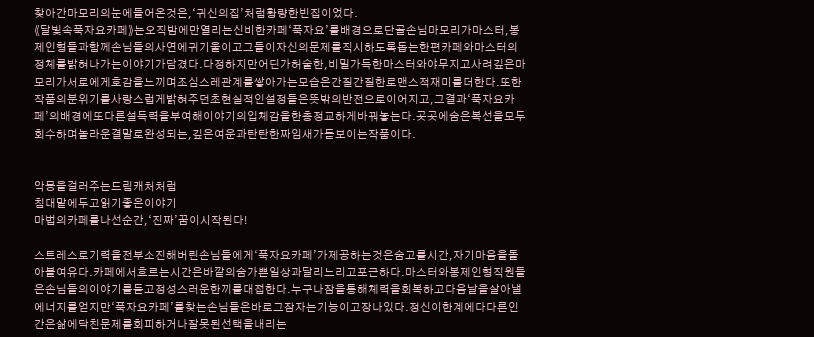찾아간마모리의눈에들어온것은,‘귀신의집’처럼황량한빈집이었다.
《달빛속푹자요카페》는오직밤에만열리는신비한카페‘푹자요’를배경으로단골손님마모리가마스터,봉제인형들과함께손님들의사연에귀기울이고그들이자신의문제를직시하도록돕는한편카페와마스터의정체를밝혀나가는이야기가담겼다.다정하지만어딘가허술한,비밀가득한마스터와야무지고사려깊은마모리가서로에게호감을느끼며조심스레관계를쌓아가는모습은간질간질한로맨스적재미를더한다.또한작품의분위기를사랑스럽게밝혀주던초현실적인설정들은뜻밖의반전으로이어지고,그결과‘푹자요카페’의배경에또다른설득력을부여해이야기의입체감을한층정교하게바꿔놓는다.곳곳에숨은복선을모두회수하며놀라운결말로완성되는,깊은여운과탄탄한짜임새가돋보이는작품이다.


악몽을걸러주는드림캐처처럼
침대맡에두고읽기좋은이야기
마법의카페를나선순간,‘진짜’꿈이시작된다!

스트레스로기력을전부소진해버린손님들에게‘푹자요카페’가제공하는것은숨고를시간,자기마음을돌아볼여유다.카페에서흐르는시간은바깥의숨가쁜일상과달리느리고포근하다.마스터와봉제인형직원들은손님들의이야기를듣고정성스러운한끼를대접한다.누구나잠을통해체력을회복하고다음날을살아낼에너지를얻지만‘푹자요카페’를찾는손님들은바로그잠자는기능이고장나있다.정신이한계에다다른인간은삶에닥친문제를회피하거나잘못된선택을내리는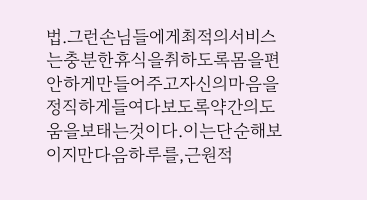법.그런손님들에게최적의서비스는충분한휴식을취하도록몸을편안하게만들어주고자신의마음을정직하게들여다보도록약간의도움을보태는것이다.이는단순해보이지만다음하루를,근원적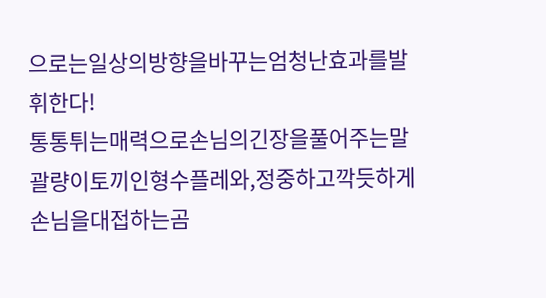으로는일상의방향을바꾸는엄청난효과를발휘한다!
통통튀는매력으로손님의긴장을풀어주는말괄량이토끼인형수플레와,정중하고깍듯하게손님을대접하는곰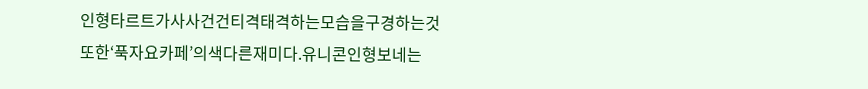인형타르트가사사건건티격태격하는모습을구경하는것또한‘푹자요카페’의색다른재미다.유니콘인형보네는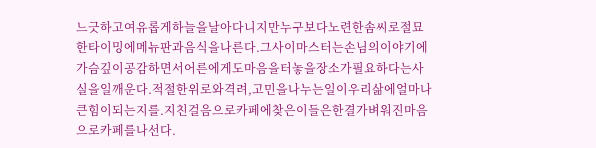느긋하고여유롭게하늘을날아다니지만누구보다노련한솜씨로절묘한타이밍에메뉴판과음식을나른다.그사이마스터는손님의이야기에가슴깊이공감하면서어른에게도마음을터놓을장소가필요하다는사실을일깨운다.적절한위로와격려,고민을나누는일이우리삶에얼마나큰힘이되는지를.지친걸음으로카페에찾은이들은한결가벼워진마음으로카페를나선다.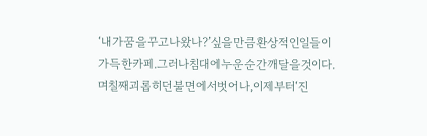‘내가꿈을꾸고나왔나?’싶을만큼환상적인일들이가득한카페.그러나침대에누운순간깨달을것이다.며칠째괴롭히던불면에서벗어나,이제부터‘진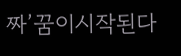짜’꿈이시작된다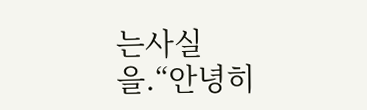는사실을.“안녕히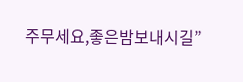주무세요,좋은밤보내시길”